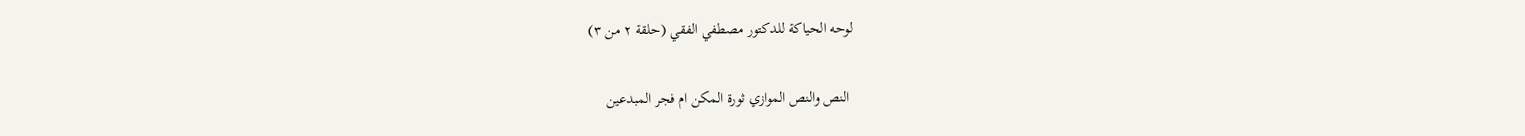لوحه الحياكة للدكتور مصطفي الفقي (حلقة ٢ من ٣)

 النص والنص الموازي ثورة المكن ام فجر المبدعين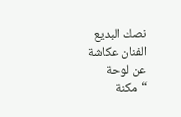نصك البديع الفنان عكاشة عن لوحة “مكنة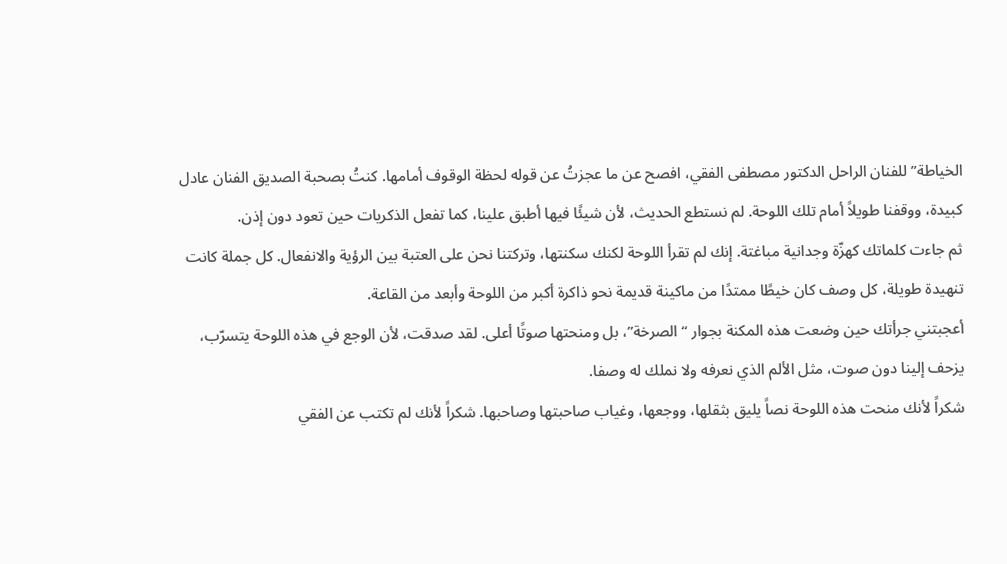الخياطة” للفنان الراحل الدكتور مصطفى الفقي، افصح عن ما عجزتُ عن قوله لحظة الوقوف أمامها. كنتُ بصحبة الصديق الفنان عادل كبيدة، ووقفنا طويلاً أمام تلك اللوحة. لم نستطع الحديث، لأن شيئًا فيها أطبق علينا، كما تفعل الذكريات حين تعود دون إذن.
ثم جاءت كلماتك كهزّة وجدانية مباغتة. إنك لم تقرأ اللوحة لكنك سكنتها، وتركتنا نحن على العتبة بين الرؤية والانفعال. كل جملة كانت تنهيدة طويلة، كل وصف كان خيطًا ممتدًا من ماكينة قديمة نحو ذاكرة أكبر من اللوحة وأبعد من القاعة.
أعجبتني جرأتك حين وضعت هذه المكنة بجوار “الصرخة”، بل ومنحتها صوتًا أعلى. لقد صدقت، لأن الوجع في هذه اللوحة يتسرّب، يزحف إلينا دون صوت، مثل الألم الذي نعرفه ولا نملك له وصفا.
شكراً لأنك منحت هذه اللوحة نصاً يليق بثقلها، ووجعها، وغياب صاحبتها وصاحبها. شكراً لأنك لم تكتب عن الفقي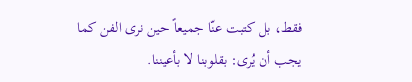فقط، بل كتبت عنّا جميعاً حين نرى الفن كما يجب أن يُرى: بقلوبنا لا بأعيننا.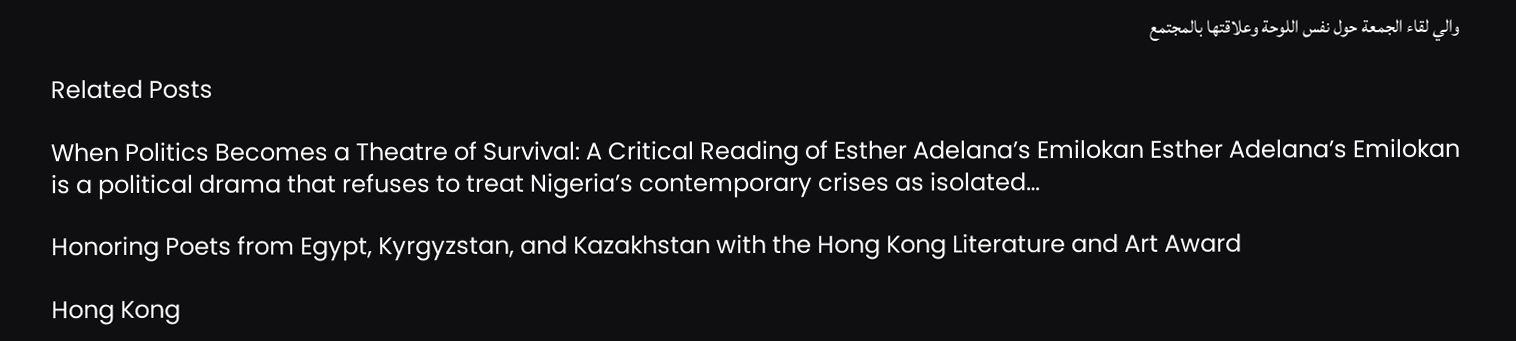والي لقاء الجمعة حول نفس اللوحة وعلاقتها بالمجتمع

Related Posts

When Politics Becomes a Theatre of Survival: A Critical Reading of Esther Adelana’s Emilokan Esther Adelana’s Emilokan is a political drama that refuses to treat Nigeria’s contemporary crises as isolated…

Honoring Poets from Egypt, Kyrgyzstan, and Kazakhstan with the Hong Kong Literature and Art Award

Hong Kong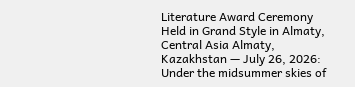Literature Award Ceremony Held in Grand Style in Almaty, Central Asia Almaty, Kazakhstan — July 26, 2026: Under the midsummer skies of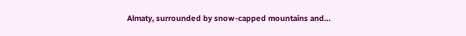Almaty, surrounded by snow-capped mountains and…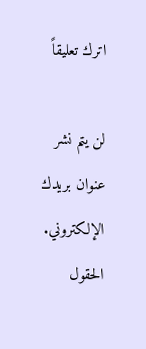اترك تعليقاً

لن يتم نشر عنوان بريدك الإلكتروني. الحقول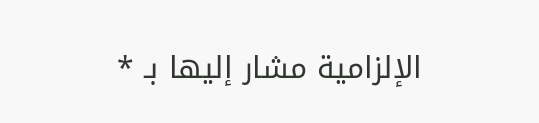الإلزامية مشار إليها بـ *